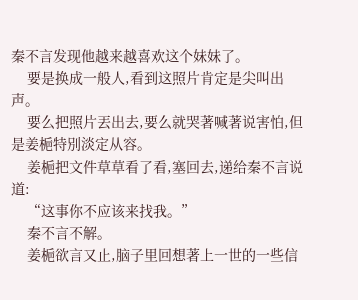秦不言发现他越来越喜欢这个妹妹了。
    要是换成一般人,看到这照片肯定是尖叫出声。
    要么把照片丟出去,要么就哭著喊著说害怕,但是姜梔特別淡定从容。
    姜梔把文件草草看了看,塞回去,递给秦不言说道:
    “这事你不应该来找我。”
    秦不言不解。
    姜梔欲言又止,脑子里回想著上一世的一些信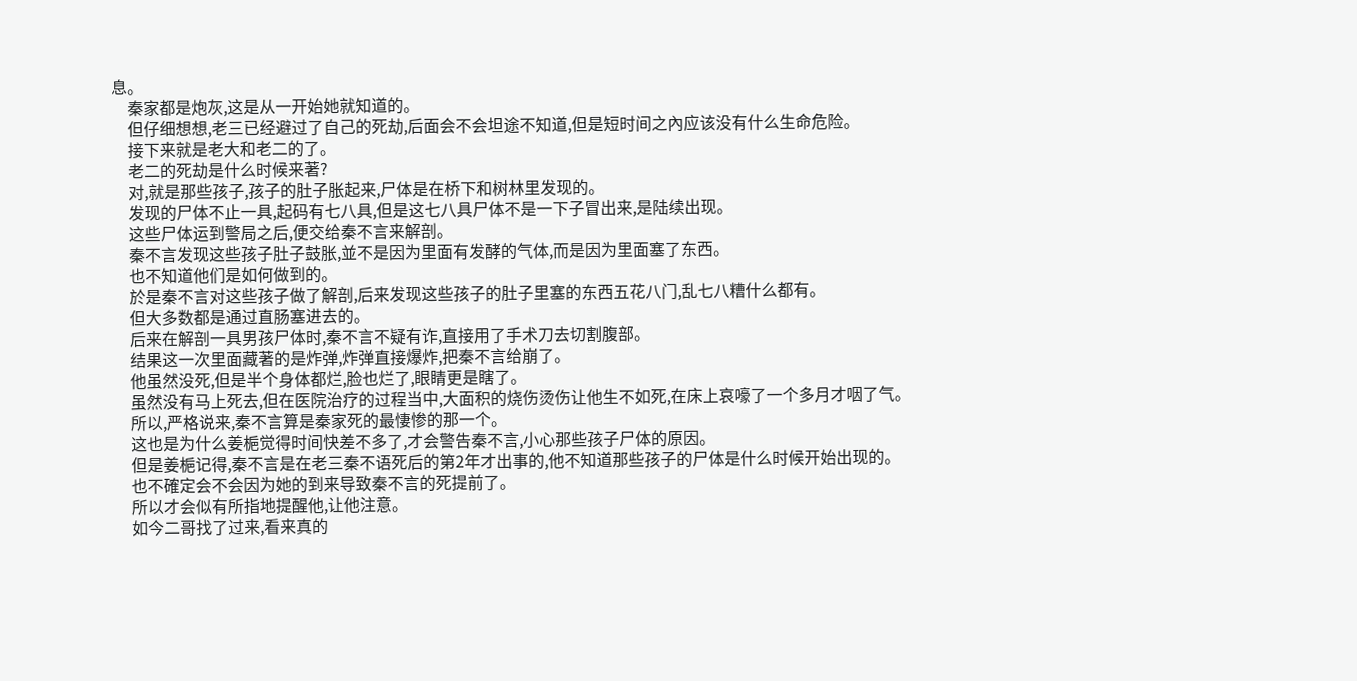息。
    秦家都是炮灰,这是从一开始她就知道的。
    但仔细想想,老三已经避过了自己的死劫,后面会不会坦途不知道,但是短时间之內应该没有什么生命危险。
    接下来就是老大和老二的了。
    老二的死劫是什么时候来著?
    对,就是那些孩子,孩子的肚子胀起来,尸体是在桥下和树林里发现的。
    发现的尸体不止一具,起码有七八具,但是这七八具尸体不是一下子冒出来,是陆续出现。
    这些尸体运到警局之后,便交给秦不言来解剖。
    秦不言发现这些孩子肚子鼓胀,並不是因为里面有发酵的气体,而是因为里面塞了东西。
    也不知道他们是如何做到的。
    於是秦不言对这些孩子做了解剖,后来发现这些孩子的肚子里塞的东西五花八门,乱七八糟什么都有。
    但大多数都是通过直肠塞进去的。
    后来在解剖一具男孩尸体时,秦不言不疑有诈,直接用了手术刀去切割腹部。
    结果这一次里面藏著的是炸弹,炸弹直接爆炸,把秦不言给崩了。
    他虽然没死,但是半个身体都烂,脸也烂了,眼睛更是瞎了。
    虽然没有马上死去,但在医院治疗的过程当中,大面积的烧伤烫伤让他生不如死,在床上哀嚎了一个多月才咽了气。
    所以,严格说来,秦不言算是秦家死的最悽惨的那一个。
    这也是为什么姜梔觉得时间快差不多了,才会警告秦不言,小心那些孩子尸体的原因。
    但是姜梔记得,秦不言是在老三秦不语死后的第2年才出事的,他不知道那些孩子的尸体是什么时候开始出现的。
    也不確定会不会因为她的到来导致秦不言的死提前了。
    所以才会似有所指地提醒他,让他注意。
    如今二哥找了过来,看来真的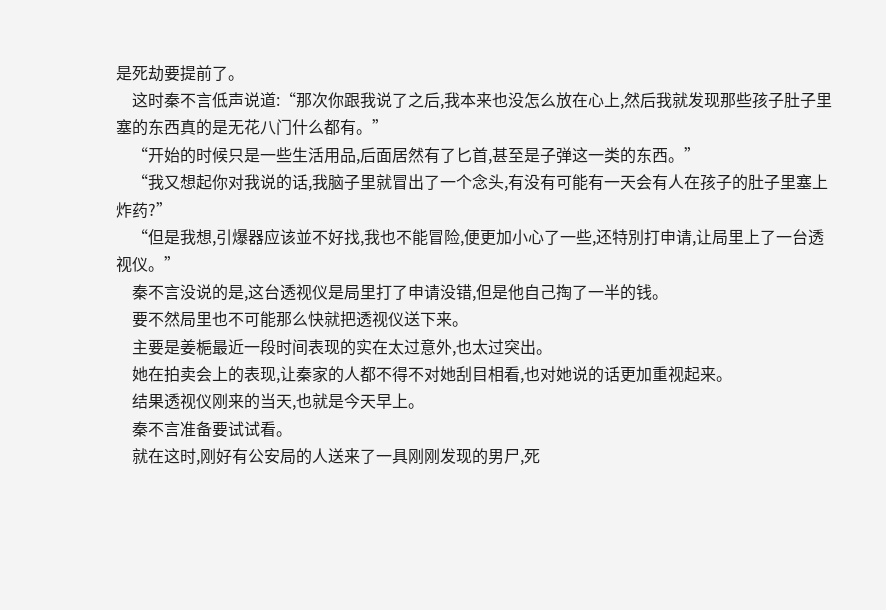是死劫要提前了。
    这时秦不言低声说道:“那次你跟我说了之后,我本来也没怎么放在心上,然后我就发现那些孩子肚子里塞的东西真的是无花八门什么都有。”
    “开始的时候只是一些生活用品,后面居然有了匕首,甚至是子弹这一类的东西。”
    “我又想起你对我说的话,我脑子里就冒出了一个念头,有没有可能有一天会有人在孩子的肚子里塞上炸药?”
    “但是我想,引爆器应该並不好找,我也不能冒险,便更加小心了一些,还特別打申请,让局里上了一台透视仪。”
    秦不言没说的是,这台透视仪是局里打了申请没错,但是他自己掏了一半的钱。
    要不然局里也不可能那么快就把透视仪送下来。
    主要是姜梔最近一段时间表现的实在太过意外,也太过突出。
    她在拍卖会上的表现,让秦家的人都不得不对她刮目相看,也对她说的话更加重视起来。
    结果透视仪刚来的当天,也就是今天早上。
    秦不言准备要试试看。
    就在这时,刚好有公安局的人送来了一具刚刚发现的男尸,死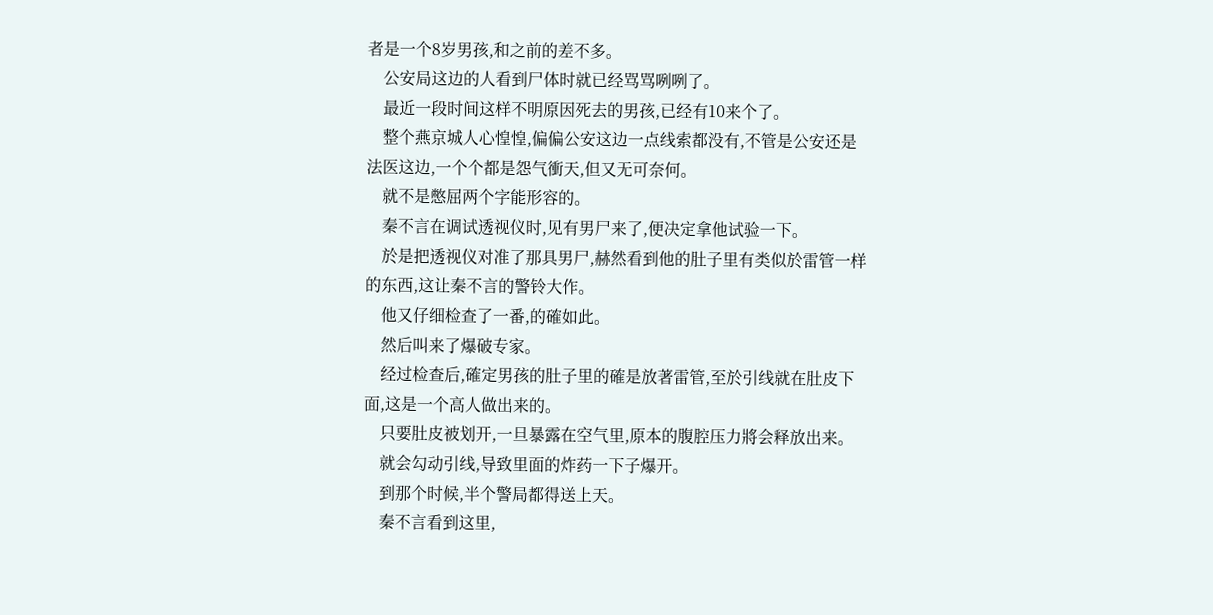者是一个8岁男孩,和之前的差不多。
    公安局这边的人看到尸体时就已经骂骂咧咧了。
    最近一段时间这样不明原因死去的男孩,已经有10来个了。
    整个燕京城人心惶惶,偏偏公安这边一点线索都没有,不管是公安还是法医这边,一个个都是怨气衝天,但又无可奈何。
    就不是憋屈两个字能形容的。
    秦不言在调试透视仪时,见有男尸来了,便决定拿他试验一下。
    於是把透视仪对准了那具男尸,赫然看到他的肚子里有类似於雷管一样的东西,这让秦不言的警铃大作。
    他又仔细检查了一番,的確如此。
    然后叫来了爆破专家。
    经过检查后,確定男孩的肚子里的確是放著雷管,至於引线就在肚皮下面,这是一个高人做出来的。
    只要肚皮被划开,一旦暴露在空气里,原本的腹腔压力將会释放出来。
    就会勾动引线,导致里面的炸药一下子爆开。
    到那个时候,半个警局都得送上天。
    秦不言看到这里,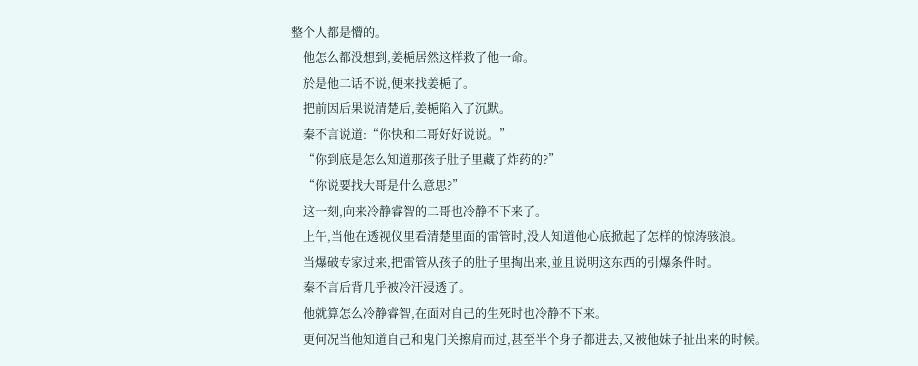整个人都是懵的。
    他怎么都没想到,姜梔居然这样救了他一命。
    於是他二话不说,便来找姜梔了。
    把前因后果说清楚后,姜梔陷入了沉默。
    秦不言说道:“你快和二哥好好说说。”
    “你到底是怎么知道那孩子肚子里藏了炸药的?”
    “你说要找大哥是什么意思?”
    这一刻,向来冷静睿智的二哥也冷静不下来了。
    上午,当他在透视仪里看清楚里面的雷管时,没人知道他心底掀起了怎样的惊涛骇浪。
    当爆破专家过来,把雷管从孩子的肚子里掏出来,並且说明这东西的引爆条件时。
    秦不言后背几乎被冷汗浸透了。
    他就算怎么冷静睿智,在面对自己的生死时也冷静不下来。
    更何况当他知道自己和鬼门关擦肩而过,甚至半个身子都进去,又被他妹子扯出来的时候。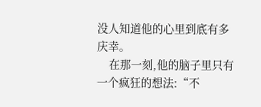没人知道他的心里到底有多庆幸。
    在那一刻,他的脑子里只有一个疯狂的想法:“不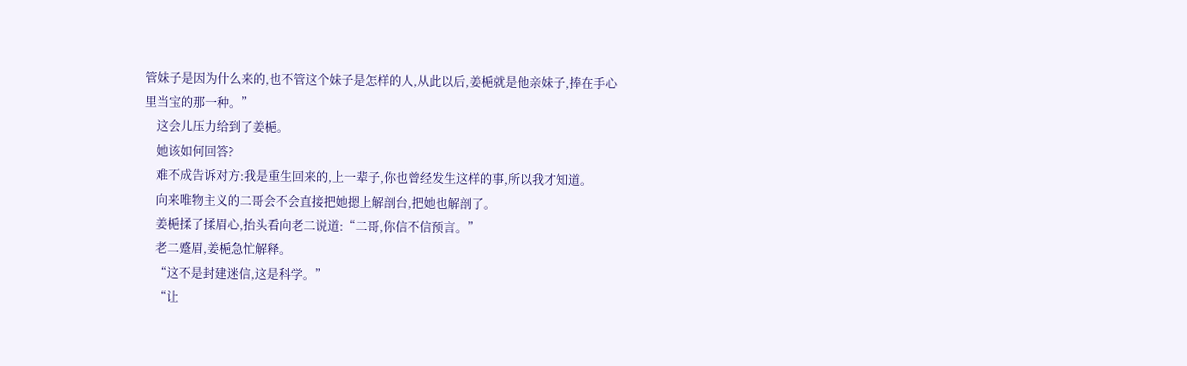管妹子是因为什么来的,也不管这个妹子是怎样的人,从此以后,姜梔就是他亲妹子,捧在手心里当宝的那一种。”
    这会儿压力给到了姜梔。
    她该如何回答?
    难不成告诉对方:我是重生回来的,上一辈子,你也曾经发生这样的事,所以我才知道。
    向来唯物主义的二哥会不会直接把她摁上解剖台,把她也解剖了。
    姜梔揉了揉眉心,抬头看向老二说道:“二哥,你信不信预言。”
    老二蹙眉,姜梔急忙解释。
    “这不是封建迷信,这是科学。”
    “让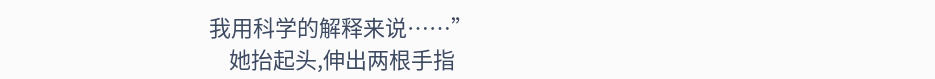我用科学的解释来说……”
    她抬起头,伸出两根手指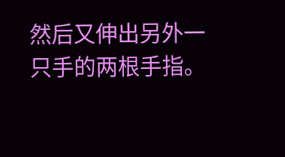然后又伸出另外一只手的两根手指。